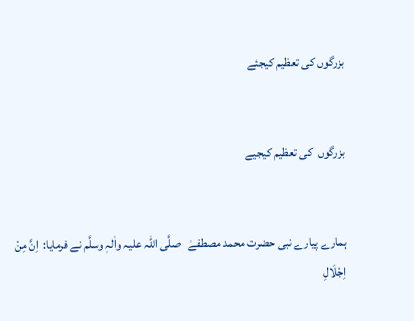بزرگوں کی تعظیم کیجئے


بزرگوں  کی تعظیم کیجیے


ہمارے پیارے نبی حضرت محمد مصطفےٰ   صلَّی اللہ علیہ واٰلہٖ وسلَّم نے فرمایا:  اِنَّ مِنْ اِجْلَالِ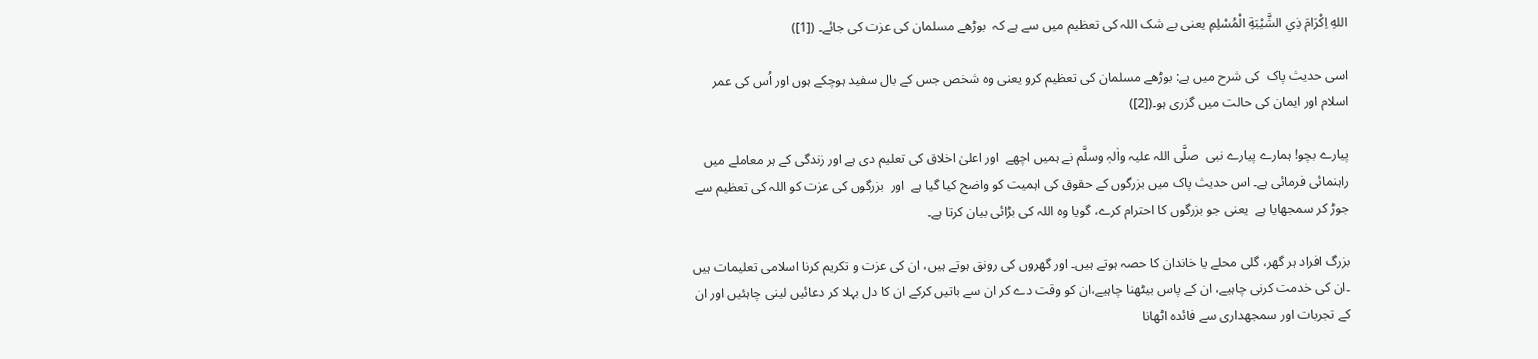اللهِ اِكْرَامَ ذِي الشَّيْبَةِ الْمُسْلِمِ یعنی بے شک اللہ کی تعظیم میں سے ہے کہ  بوڑھے مسلمان کی عزت کی جائے۔ ([1])

اسی حدیث پاک  کی شرح میں ہے: بوڑھے مسلمان کی تعظیم کرو یعنی وہ شخص جس کے بال سفید ہوچکے ہوں اور اُس کی عمر اسلام اور ایمان کی حالت میں گزری ہو۔([2])

پیارے بچو! ہمارے پیارے نبی  صلَّی اللہ علیہ واٰلہٖ وسلَّم نے ہمیں اچھے  اور اعلیٰ اخلاق کی تعلیم دی ہے اور زندگی کے ہر معاملے میں راہنمائی فرمائی ہے۔ اس حدیث پاک میں بزرگوں کے حقوق کی اہمیت کو واضح کیا گیا ہے  اور  بزرگوں کی عزت کو اللہ کی تعظیم سے جوڑ کر سمجھایا ہے  یعنی جو بزرگوں کا احترام کرے، گویا وہ اللہ کی بڑائی بیان کرتا ہے۔

بزرگ افراد ہر گھر، گلی محلے یا خاندان کا حصہ ہوتے ہیں۔ اور گھروں کی رونق ہوتے ہیں، ان کی عزت و تکریم کرنا اسلامی تعلیمات ہیں ۔ان کی خدمت کرنی چاہیے، ان کے پاس بیٹھنا چاہیے،ان کو وقت دے کر ان سے باتیں کرکے ان کا دل بہلا کر دعائیں لینی چاہئیں اور ان کے تجربات اور سمجھداری سے فائدہ اٹھانا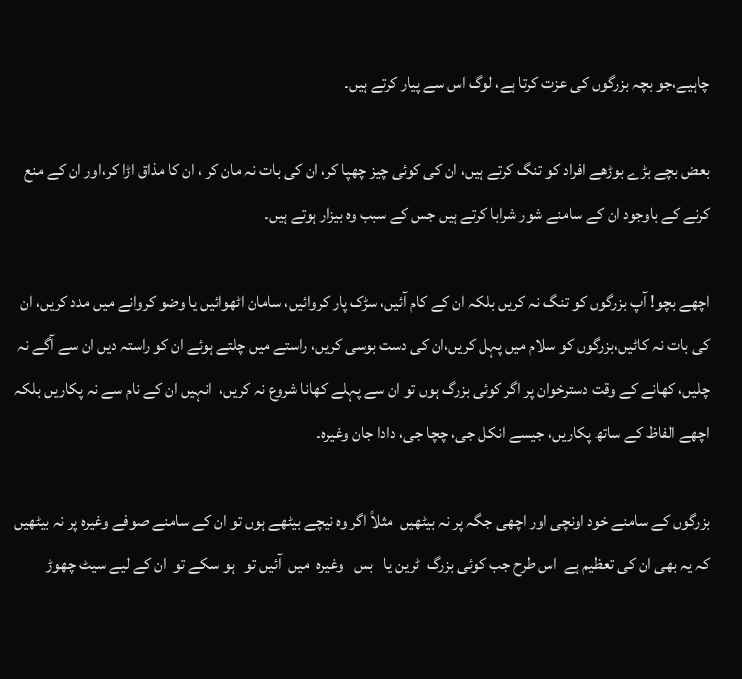چاہیے،جو بچہ بزرگوں کی عزت کرتا ہے، لوگ اس سے پیار کرتے ہیں۔

بعض بچے بڑے بوڑھے افراد کو تنگ کرتے ہیں، ان کی کوئی چیز چھپا کر، ان کی بات نہ مان کر ، ان کا مذاق اڑا کر،اور ان کے منع کرنے کے باوجود ان کے سامنے شور شرابا کرتے ہیں جس کے سبب وہ بیزار ہوتے ہیں۔

اچھے بچو! آپ بزرگوں کو تنگ نہ کریں بلکہ ان کے کام آئیں، سڑک پار کروائیں، سامان اٹھوائیں یا وضو کروانے میں مدد کریں، ان کی بات نہ کاٹیں،بزرگوں کو سلام میں پہل کریں،ان کی دست بوسی کریں، راستے میں چلتے ہوئے ان کو راستہ دیں ان سے آگے نہ چلیں، کھانے کے وقت دسترخوان پر اگر کوئی بزرگ ہوں تو ان سے پہلے کھانا شروع نہ کریں،  انہیں ان کے نام سے نہ پکاریں بلکہ اچھے الفاظ کے ساتھ پکاریں، جیسے انکل جی، چچا جی، دادا جان وغیرہ۔

بزرگوں کے سامنے خود اونچی اور اچھی جگہ پر نہ بیٹھیں  مثلاً اگر وہ نیچے بیٹھے ہوں تو ان کے سامنے صوفے وغیرہ پر نہ بیٹھیں کہ یہ بھی ان کی تعظیم ہے  اس طرح جب کوئی بزرگ  ٹرین یا   بس   وغیرہ  میں  آئیں تو   ہو سکے تو  ان کے لیے سیٹ چھوڑ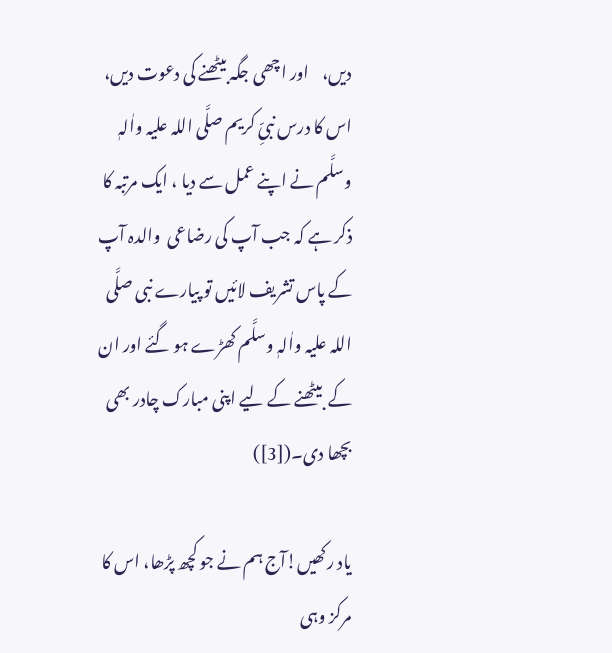دیں،    اور اچھی جگہ بیٹھنے کی دعوت دیں،   اس کا درس نبیِّ کریم صلَّی اللہ علیہ واٰلہٖ وسلَّم نے اپنے عمل سے دیا ، ایک مرتبہ کا ذکر ہے کہ جب آپ کی رضاعی  والدہ آپ کے پاس تشریف لائیں تو پیارے نبی صلَّی اللہ علیہ واٰلہٖ وسلَّم کھڑے ہو گئے اور ان کے  بیٹھنے کے لیے اپنی مبارک چادر بھی  بچھا دی۔([3])

یاد رکھیں!آج ہم نے جو کچھ پڑھا، اس کا مرکز وہی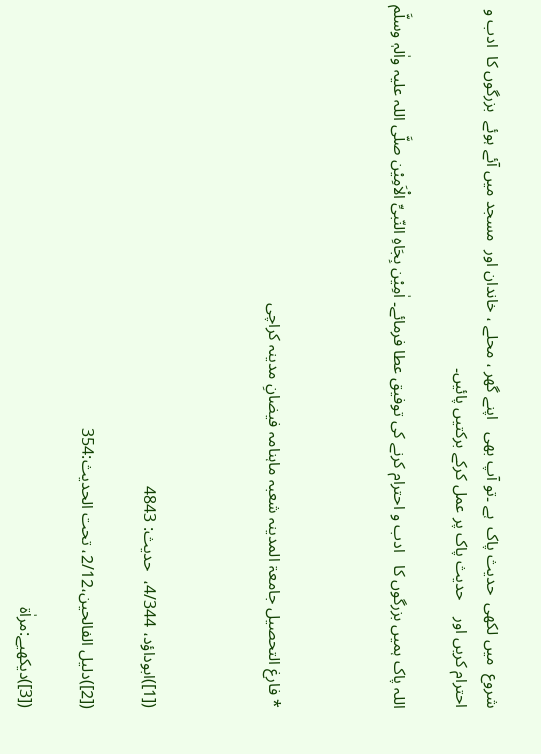شروع  میں لکھی  حدیث پاک  ہے ۔تو آپ بھی   اپنے گھر ، محلے ، خاندان اور  مسجد میں آئے ہوئے  بزرگوں کا  ادب و احترام کریں اور    حدیث پاک پر عمل کرکے برکتیں پائیں۔

اللہ پاک ہمیں بزرگوں کا   ادب و احترام کرنے کی توفیق عطا فرمائے۔ اٰمِیْن بِجَاہِ النّبیِّ الْاَمِیْن صلَّی اللہ علیہ واٰلہٖ وسلَّم



* فارغ التحصیل جامعۃ المدینہ شعبہ ماہنامہ فیضانِ مدینہ کراچی



([1])ابوداؤد، 4/344،  حدیث: 4843

([2])دلیل الفالحین،2/12، تحت الحدیث:354

([3])دیکھیے:مراٰۃ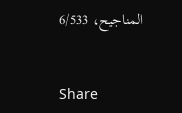المناجیح، 6/533


Share